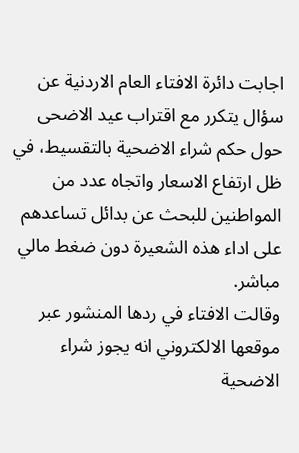اجابت دائرة الافتاء العام الاردنية عن سؤال يتكرر مع اقتراب عيد الاضحى حول حكم شراء الاضحية بالتقسيط، في ظل ارتفاع الاسعار واتجاه عدد من المواطنين للبحث عن بدائل تساعدهم على اداء هذه الشعيرة دون ضغط مالي مباشر.
وقالت الافتاء في ردها المنشور عبر موقعها الالكتروني انه يجوز شراء الاضحية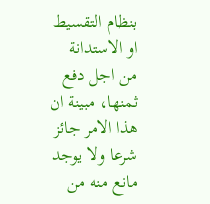بنظام التقسيط او الاستدانة من اجل دفع ثمنها، مبينة ان هذا الامر جائز شرعا ولا يوجد مانع منه من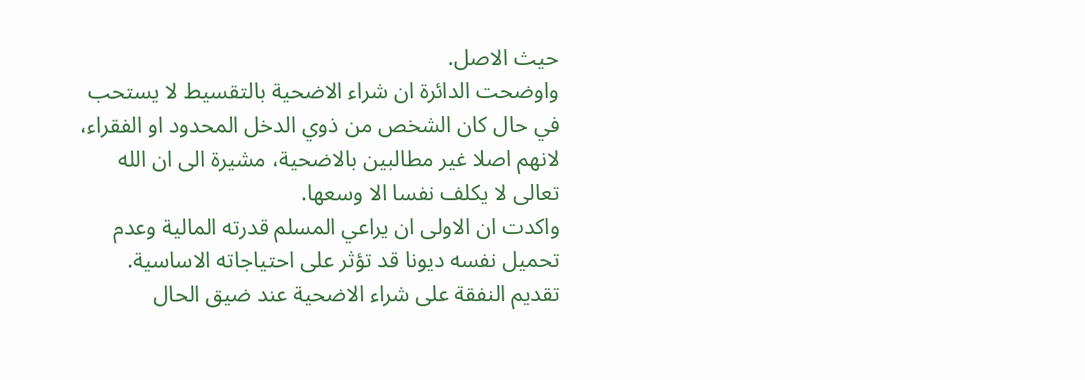حيث الاصل.
واوضحت الدائرة ان شراء الاضحية بالتقسيط لا يستحب في حال كان الشخص من ذوي الدخل المحدود او الفقراء، لانهم اصلا غير مطالبين بالاضحية، مشيرة الى ان الله تعالى لا يكلف نفسا الا وسعها.
واكدت ان الاولى ان يراعي المسلم قدرته المالية وعدم تحميل نفسه ديونا قد تؤثر على احتياجاته الاساسية.
تقديم النفقة على شراء الاضحية عند ضيق الحال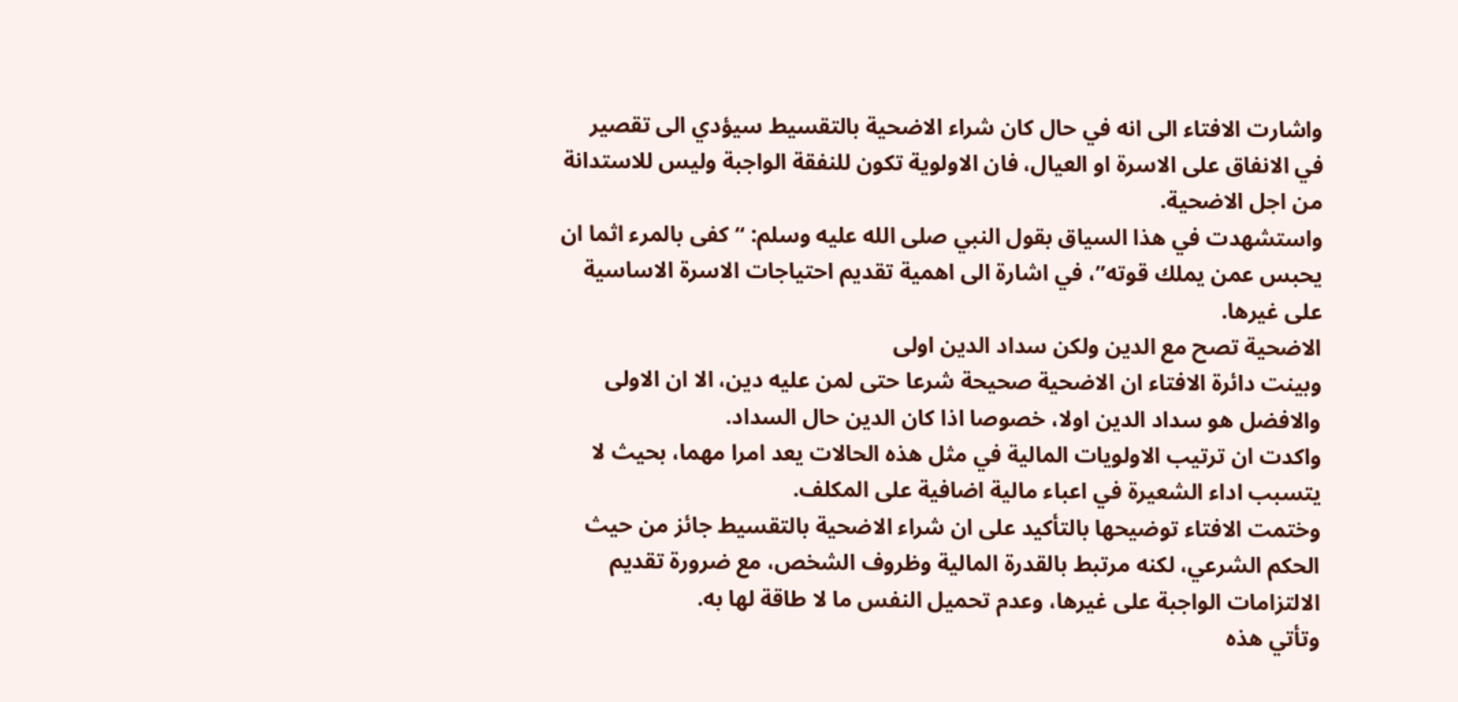واشارت الافتاء الى انه في حال كان شراء الاضحية بالتقسيط سيؤدي الى تقصير في الانفاق على الاسرة او العيال، فان الاولوية تكون للنفقة الواجبة وليس للاستدانة من اجل الاضحية.
واستشهدت في هذا السياق بقول النبي صلى الله عليه وسلم: “كفى بالمرء اثما ان يحبس عمن يملك قوته”، في اشارة الى اهمية تقديم احتياجات الاسرة الاساسية على غيرها.
الاضحية تصح مع الدين ولكن سداد الدين اولى
وبينت دائرة الافتاء ان الاضحية صحيحة شرعا حتى لمن عليه دين، الا ان الاولى والافضل هو سداد الدين اولا، خصوصا اذا كان الدين حال السداد.
واكدت ان ترتيب الاولويات المالية في مثل هذه الحالات يعد امرا مهما، بحيث لا يتسبب اداء الشعيرة في اعباء مالية اضافية على المكلف.
وختمت الافتاء توضيحها بالتأكيد على ان شراء الاضحية بالتقسيط جائز من حيث الحكم الشرعي، لكنه مرتبط بالقدرة المالية وظروف الشخص، مع ضرورة تقديم الالتزامات الواجبة على غيرها، وعدم تحميل النفس ما لا طاقة لها به.
وتأتي هذه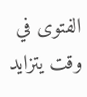الفتوى في وقت يتزايد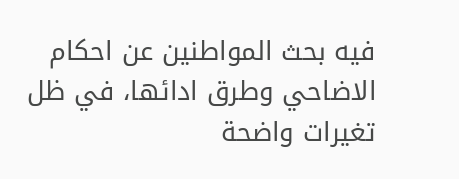فيه بحث المواطنين عن احكام الاضاحي وطرق ادائها، في ظل تغيرات واضحة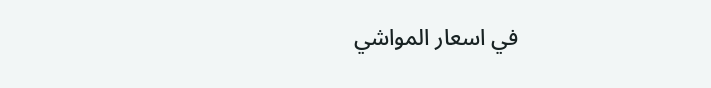في اسعار المواشي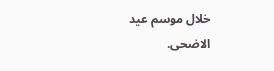خلال موسم عيد الاضحى.